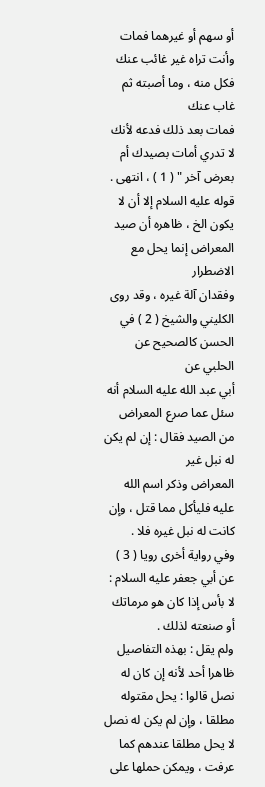أو سهم أو غيرهما فمات وأنت تراه غير غائب عنك فكل منه ، وما أصبته ثم غاب عنك
فمات بعد ذلك فدعه لأنك لا تدري أمات بصيدك أم بعرض آخر " ( 1 ) ، انتهى .
قوله عليه السلام إلا أن لا يكون الخ ، ظاهره أن صيد المعراض إنما يحل مع الاضطرار
وفقدان آلة غيره ، وقد روى الكليني والشيخ ( 2 ) في الحسن كالصحيح عن الحلبي عن
أبي عبد الله عليه السلام أنه سئل عما صرع المعراض من الصيد فقال : إن لم يكن له نبل غير
المعراض وذكر اسم الله عليه فليأكل مما قتل ، وإن كانت له نبل غيره فلا .
وفي رواية أخرى رويا ( 3 ) عن أبي جعفر عليه السلام : لا بأس إذا كان هو مرماتك
أو صنعته لذلك .
ولم يقل : بهذه التفاصيل ظاهرا أحد لأنه إن كان له نصل قالوا : يحل مقتوله
مطلقا ، وإن لم يكن له نصل لا يحل مطلقا عندهم كما عرفت ، ويمكن حملها على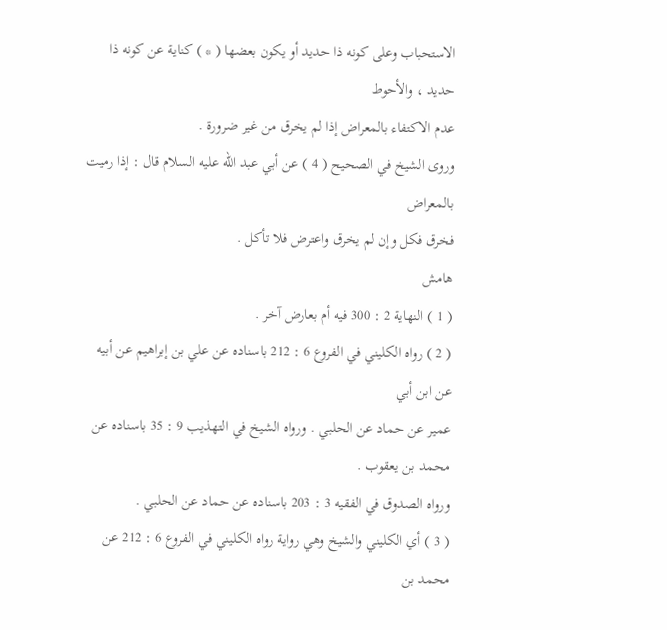الاستحباب وعلى كونه ذا حديد أو يكون بعضها ( * ) كناية عن كونه ذا حديد ، والأحوط
عدم الاكتفاء بالمعراض إذا لم يخرق من غير ضرورة .
وروى الشيخ في الصحيح ( 4 ) عن أبي عبد الله عليه السلام قال : إذا رميت بالمعراض
فخرق فكل وإن لم يخرق واعترض فلا تأكل .
هامش
( 1 ) النهاية 2 : 300 فيه أم بعارض آخر .
( 2 ) رواه الكليني في الفروع 6 : 212 باسناده عن علي بن إبراهيم عن أبيه عن ابن أبي
عمير عن حماد عن الحلبي . ورواه الشيخ في التهذيب 9 : 35 باسناده عن محمد بن يعقوب .
ورواه الصدوق في الفقيه 3 : 203 باسناده عن حماد عن الحلبي .
( 3 ) أي الكليني والشيخ وهي رواية رواه الكليني في الفروع 6 : 212 عن محمد بن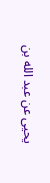يحيى عن عبد الله بن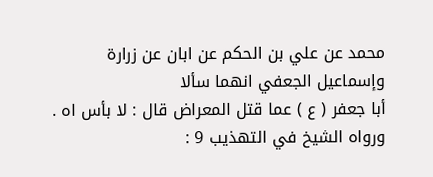محمد عن علي بن الحكم عن ابان عن زرارة وإسماعيل الجعفي انهما سألا
أبا جعفر ( ع ) عما قتل المعراض قال : لا بأس اه . ورواه الشيخ في التهذيب 9 :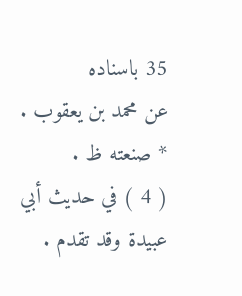35 باسناده
عن محمد بن يعقوب .
* صنعته ظ .
( 4 ) في حديث أبي عبيدة وقد تقدم .